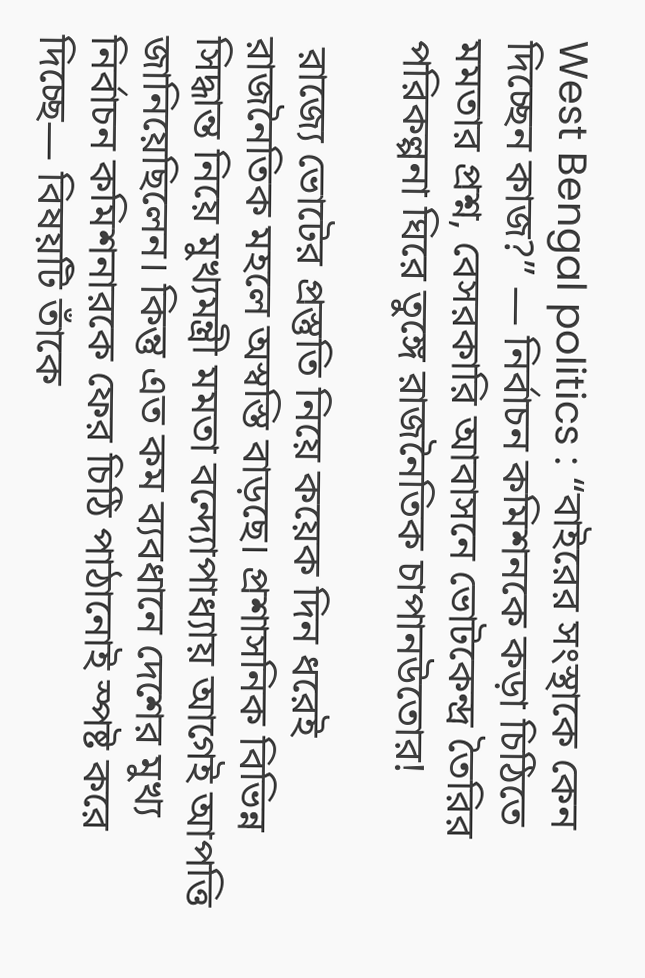West Bengal politics : “বাইরের সংস্থাকে কেন দিচ্ছেন কাজ?” — নির্বাচন কমিশনকে কড়া চিঠিতে মমতার প্রশ্ন, বেসরকারি আবাসনে ভোটকেন্দ্র তৈরির পরিকল্পনা ঘিরে তুঙ্গে রাজনৈতিক চাপানউতোর!

 রাজ্যে ভোটের প্রস্তুতি নিয়ে কয়েক দিন ধরেই রাজনৈতিক মহলে অস্বস্তি বাড়ছে। প্রশাসনিক বিভিন্ন সিদ্ধান্ত নিয়ে মুখ্যমন্ত্রী মমতা বন্দ্যোপাধ্যায় আগেই আপত্তি জানিয়েছিলেন। কিন্তু এত কম ব্যবধানে দেশের মুখ্য নির্বাচন কমিশনারকে ফের চিঠি পাঠানোই স্পষ্ট করে দিচ্ছে— বিষয়টি তাঁকে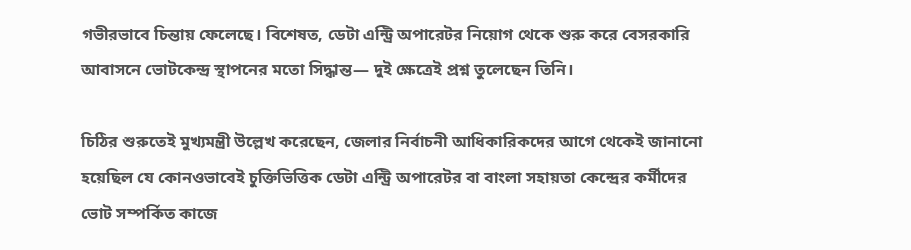গভীরভাবে চিন্তায় ফেলেছে। বিশেষত, ডেটা এন্ট্রি অপারেটর নিয়োগ থেকে শুরু করে বেসরকারি আবাসনে ভোটকেন্দ্র স্থাপনের মতো সিদ্ধান্ত— দুই ক্ষেত্রেই প্রশ্ন তুলেছেন তিনি।

চিঠির শুরুতেই মুখ্যমন্ত্রী উল্লেখ করেছেন, জেলার নির্বাচনী আধিকারিকদের আগে থেকেই জানানো হয়েছিল যে কোনওভাবেই চুক্তিভিত্তিক ডেটা এন্ট্রি অপারেটর বা বাংলা সহায়তা কেন্দ্রের কর্মীদের ভোট সম্পর্কিত কাজে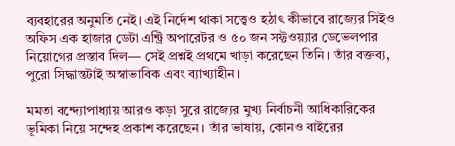ব্যবহারের অনুমতি নেই। এই নির্দেশ থাকা সত্ত্বেও হঠাৎ কীভাবে রাজ্যের সিইও অফিস এক হাজার ডেটা এন্ট্রি অপারেটর ও ৫০ জন সফ্টওয়্যার ডেভেলপার নিয়োগের প্রস্তাব দিল— সেই প্রশ্নই প্রথমে খাড়া করেছেন তিনি। তাঁর বক্তব্য, পুরো সিদ্ধান্তটাই অস্বাভাবিক এবং ব্যাখ্যাহীন।

মমতা বন্দ্যোপাধ্যায় আরও কড়া সুরে রাজ্যের মুখ্য নির্বাচনী আধিকারিকের ভূমিকা নিয়ে সন্দেহ প্রকাশ করেছেন। তাঁর ভাষায়, কোনও বাইরের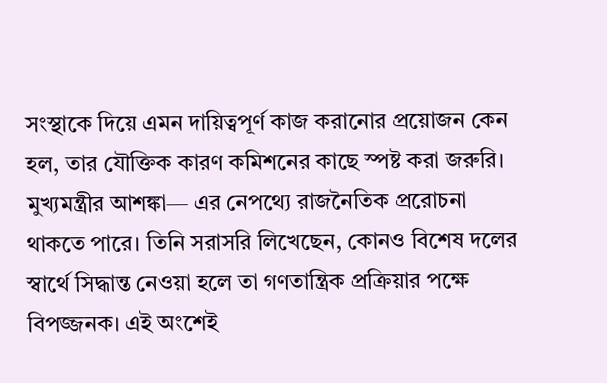সংস্থাকে দিয়ে এমন দায়িত্বপূর্ণ কাজ করানোর প্রয়োজন কেন হল, তার যৌক্তিক কারণ কমিশনের কাছে স্পষ্ট করা জরুরি। মুখ্যমন্ত্রীর আশঙ্কা— এর নেপথ্যে রাজনৈতিক প্ররোচনা থাকতে পারে। তিনি সরাসরি লিখেছেন, কোনও বিশেষ দলের স্বার্থে সিদ্ধান্ত নেওয়া হলে তা গণতান্ত্রিক প্রক্রিয়ার পক্ষে বিপজ্জনক। এই অংশেই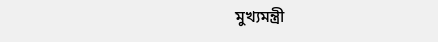মুখ্যমন্ত্রী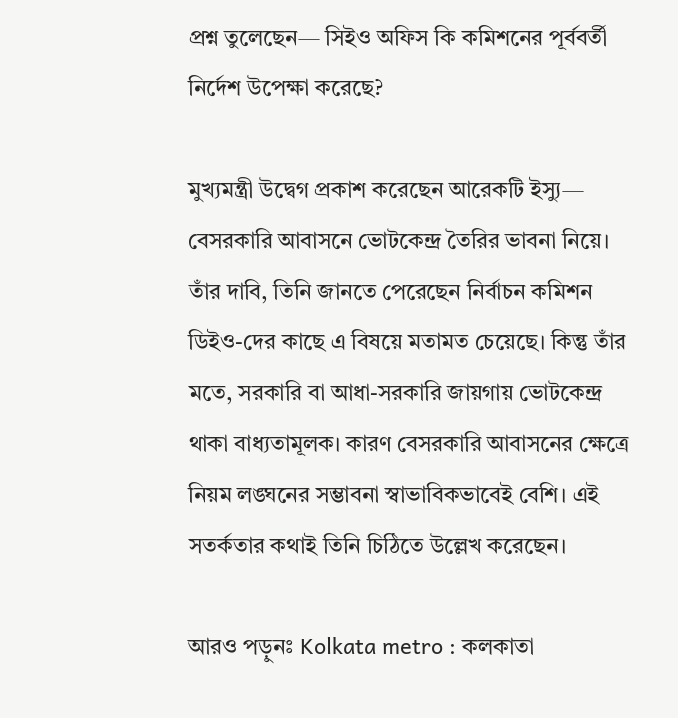প্রশ্ন তুলেছেন— সিইও অফিস কি কমিশনের পূর্ববর্তী নির্দেশ উপেক্ষা করেছে?

মুখ্যমন্ত্রী উদ্বেগ প্রকাশ করেছেন আরেকটি ইস্যু— বেসরকারি আবাসনে ভোটকেন্দ্র তৈরির ভাবনা নিয়ে। তাঁর দাবি, তিনি জানতে পেরেছেন নির্বাচন কমিশন ডিইও-দের কাছে এ বিষয়ে মতামত চেয়েছে। কিন্তু তাঁর মতে, সরকারি বা আধা-সরকারি জায়গায় ভোটকেন্দ্র থাকা বাধ্যতামূলক। কারণ বেসরকারি আবাসনের ক্ষেত্রে নিয়ম লঙ্ঘনের সম্ভাবনা স্বাভাবিকভাবেই বেশি। এই সতর্কতার কথাই তিনি চিঠিতে উল্লেখ করেছেন।

আরও পড়ুনঃ Kolkata metro : কলকাতা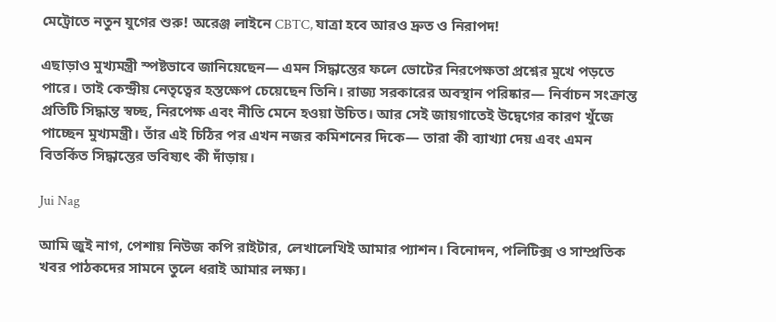মেট্রোতে নতুন যুগের শুরু! অরেঞ্জ লাইনে CBTC, যাত্রা হবে আরও দ্রুত ও নিরাপদ!

এছাড়াও মুখ্যমন্ত্রী স্পষ্টভাবে জানিয়েছেন— এমন সিদ্ধান্তের ফলে ভোটের নিরপেক্ষতা প্রশ্নের মুখে পড়তে পারে। তাই কেন্দ্রীয় নেতৃত্বের হস্তক্ষেপ চেয়েছেন তিনি। রাজ্য সরকারের অবস্থান পরিষ্কার— নির্বাচন সংক্রান্ত প্রতিটি সিদ্ধান্ত স্বচ্ছ, নিরপেক্ষ এবং নীতি মেনে হওয়া উচিত। আর সেই জায়গাতেই উদ্বেগের কারণ খুঁজে পাচ্ছেন মুখ্যমন্ত্রী। তাঁর এই চিঠির পর এখন নজর কমিশনের দিকে— তারা কী ব্যাখ্যা দেয় এবং এমন বিতর্কিত সিদ্ধান্তের ভবিষ্যৎ কী দাঁড়ায়।

Jui Nag

আমি জুই নাগ, পেশায় নিউজ কপি রাইটার, লেখালেখিই আমার প্যাশন। বিনোদন, পলিটিক্স ও সাম্প্রতিক খবর পাঠকদের সামনে তুলে ধরাই আমার লক্ষ্য।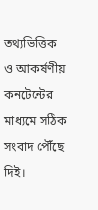তথ্যভিত্তিক ও আকর্ষণীয় কনটেন্টের মাধ্যমে সঠিক সংবাদ পৌঁছে দিই।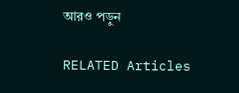আরও পড়ুন

RELATED Articles